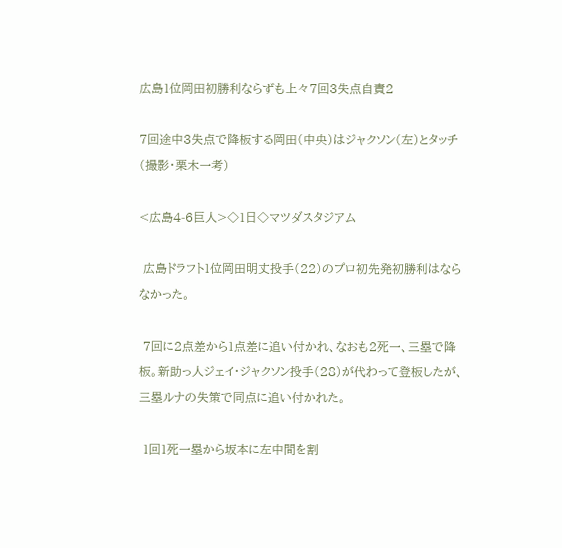広島1位岡田初勝利ならずも上々7回3失点自責2

7回途中3失点で降板する岡田(中央)はジャクソン(左)とタッチ(撮影・栗木一考)

<広島4-6巨人>◇1日◇マツダスタジアム

 広島ドラフト1位岡田明丈投手(22)のプロ初先発初勝利はならなかった。

 7回に2点差から1点差に追い付かれ、なおも2死一、三塁で降板。新助っ人ジェイ・ジャクソン投手(28)が代わって登板したが、三塁ルナの失策で同点に追い付かれた。

 1回1死一塁から坂本に左中間を割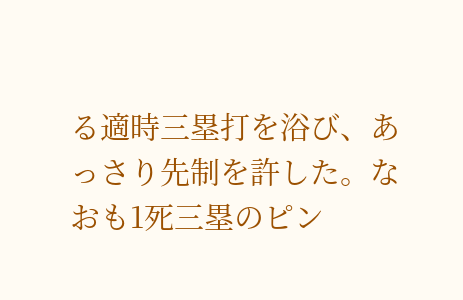る適時三塁打を浴び、あっさり先制を許した。なおも1死三塁のピン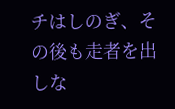チはしのぎ、その後も走者を出しな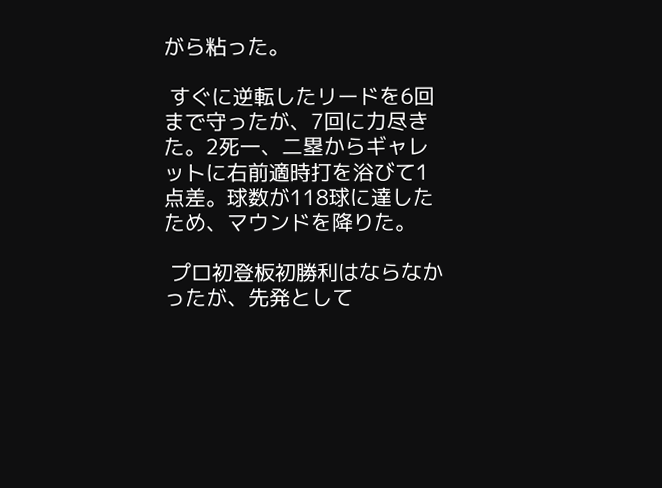がら粘った。

 すぐに逆転したリードを6回まで守ったが、7回に力尽きた。2死一、二塁からギャレットに右前適時打を浴びて1点差。球数が118球に達したため、マウンドを降りた。

 プロ初登板初勝利はならなかったが、先発として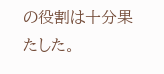の役割は十分果たした。